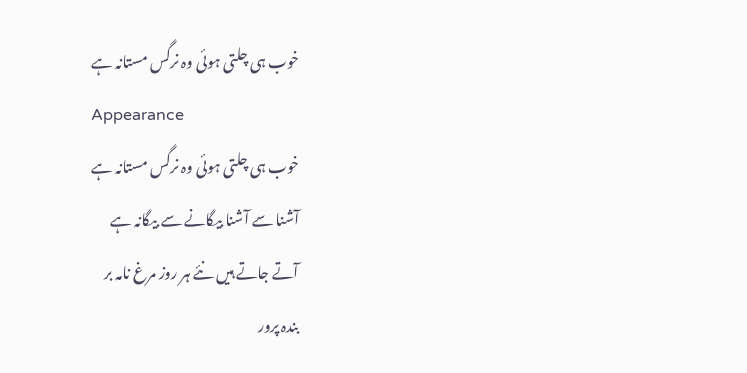خوب ہی چلتی ہوئی وہ نرگس مستانہ ہے
Appearance
خوب ہی چلتی ہوئی وہ نرگس مستانہ ہے
آشنا سے آشنا بیگانے سے بیگانہ ہے
آتے جاتے ہیں نئے ہر روز مرغ نامہ بر
بندہ پرور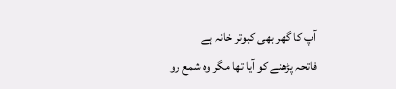آپ کا گھر بھی کبوتر خانہ ہے
فاتحہ پڑھنے کو آیا تھا مگر وہ شمع رو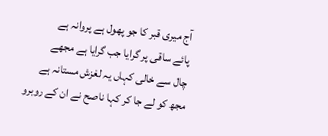آج میری قبر کا جو پھول ہے پروانہ ہے
پائے ساقی پر گرایا جب گرایا ہے مجھے
چال سے خالی کہاں یہ لغزش مستانہ ہے
مجھ کو لے جا کر کہا ناصح نے ان کے روبرو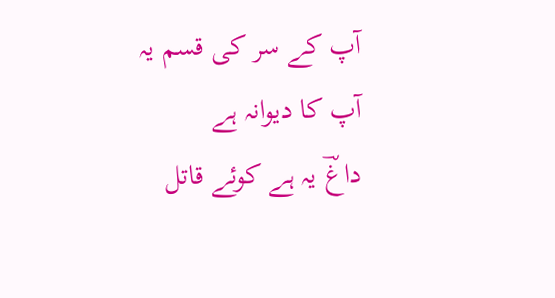آپ کے سر کی قسم یہ آپ کا دیوانہ ہے
داغؔ یہ ہے کوئے قاتل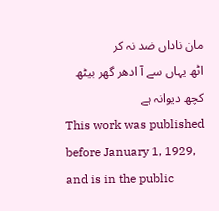مان ناداں ضد نہ کر
اٹھ یہاں سے آ ادھر گھر بیٹھ کچھ دیوانہ ہے
This work was published before January 1, 1929, and is in the public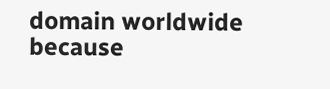domain worldwide because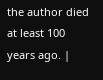the author died at least 100 years ago. |